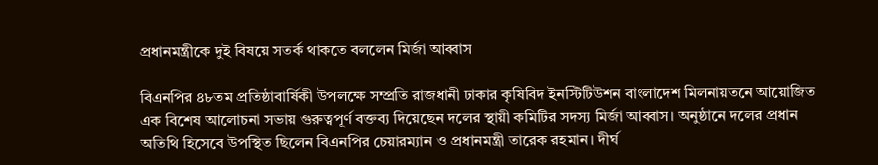প্রধানমন্ত্রীকে দুই বিষয়ে সতর্ক থাকতে বললেন মির্জা আব্বাস

বিএনপির ৪৮তম প্রতিষ্ঠাবার্ষিকী উপলক্ষে সম্প্রতি রাজধানী ঢাকার কৃষিবিদ ইনস্টিটিউশন বাংলাদেশ মিলনায়তনে আয়োজিত এক বিশেষ আলোচনা সভায় গুরুত্বপূর্ণ বক্তব্য দিয়েছেন দলের স্থায়ী কমিটির সদস্য মির্জা আব্বাস। অনুষ্ঠানে দলের প্রধান অতিথি হিসেবে উপস্থিত ছিলেন বিএনপির চেয়ারম্যান ও প্রধানমন্ত্রী তারেক রহমান। দীর্ঘ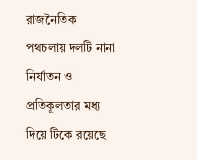রাজনৈতিক পথচলায় দলটি নানা নির্যাতন ও প্রতিকূলতার মধ্য দিয়ে টিকে রয়েছে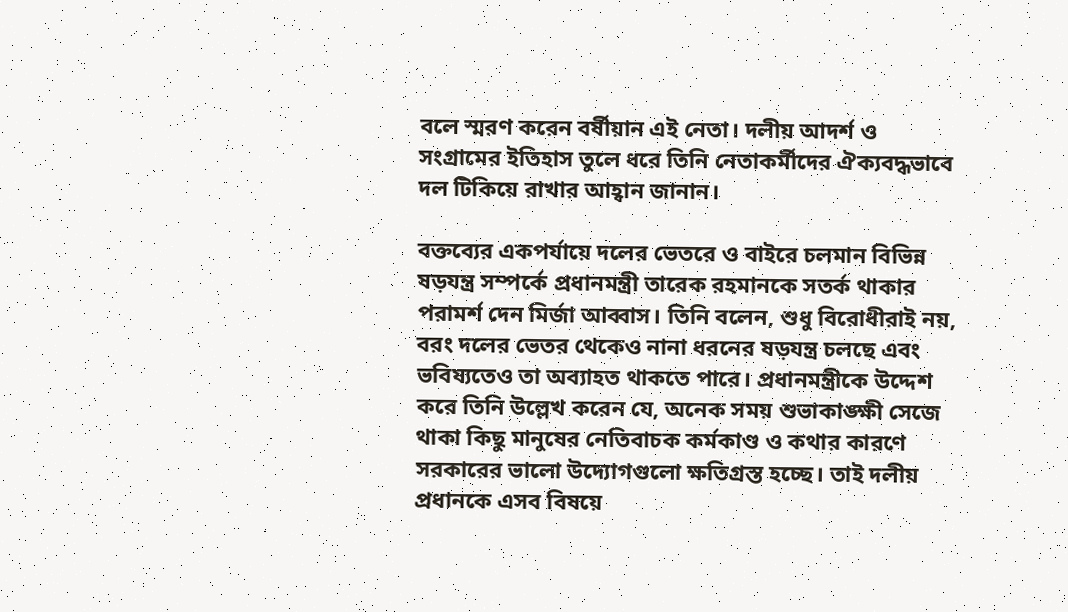বলে স্মরণ করেন বর্ষীয়ান এই নেতা। দলীয় আদর্শ ও সংগ্রামের ইতিহাস তুলে ধরে তিনি নেতাকর্মীদের ঐক্যবদ্ধভাবে দল টিকিয়ে রাখার আহ্বান জানান।

বক্তব্যের একপর্যায়ে দলের ভেতরে ও বাইরে চলমান বিভিন্ন ষড়যন্ত্র সম্পর্কে প্রধানমন্ত্রী তারেক রহমানকে সতর্ক থাকার পরামর্শ দেন মির্জা আব্বাস। তিনি বলেন, শুধু বিরোধীরাই নয়, বরং দলের ভেতর থেকেও নানা ধরনের ষড়যন্ত্র চলছে এবং ভবিষ্যতেও তা অব্যাহত থাকতে পারে। প্রধানমন্ত্রীকে উদ্দেশ করে তিনি উল্লেখ করেন যে, অনেক সময় শুভাকাঙ্ক্ষী সেজে থাকা কিছু মানুষের নেতিবাচক কর্মকাণ্ড ও কথার কারণে সরকারের ভালো উদ্যোগগুলো ক্ষতিগ্রস্ত হচ্ছে। তাই দলীয় প্রধানকে এসব বিষয়ে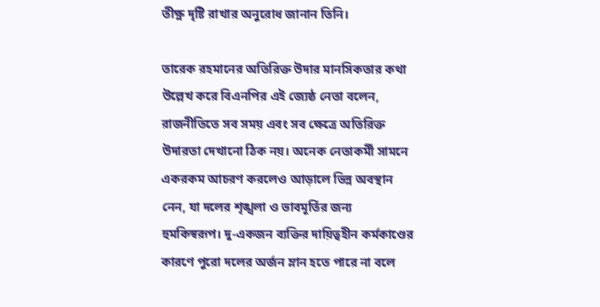তীক্ষ্ণ দৃষ্টি রাখার অনুরোধ জানান তিনি।

তারেক রহমানের অতিরিক্ত উদার মানসিকতার কথা উল্লেখ করে বিএনপির এই জ্যেষ্ঠ নেতা বলেন, রাজনীতিতে সব সময় এবং সব ক্ষেত্রে অতিরিক্ত উদারতা দেখানো ঠিক নয়। অনেক নেতাকর্মী সামনে একরকম আচরণ করলেও আড়ালে ভিন্ন অবস্থান নেন, যা দলের শৃঙ্খলা ও ভাবমূর্তির জন্য হুমকিস্বরূপ। দু-একজন ব্যক্তির দায়িত্বহীন কর্মকাণ্ডের কারণে পুরো দলের অর্জন ম্লান হতে পারে না বলে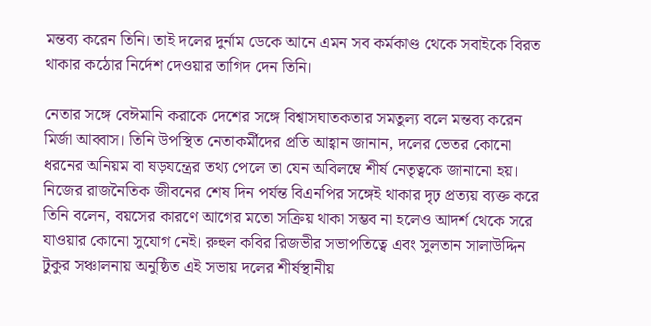মন্তব্য করেন তিনি। তাই দলের দুর্নাম ডেকে আনে এমন সব কর্মকাণ্ড থেকে সবাইকে বিরত থাকার কঠোর নির্দেশ দেওয়ার তাগিদ দেন তিনি।

নেতার সঙ্গে বেঈমানি করাকে দেশের সঙ্গে বিশ্বাসঘাতকতার সমতুল্য বলে মন্তব্য করেন মির্জা আব্বাস। তিনি উপস্থিত নেতাকর্মীদের প্রতি আহ্বান জানান, দলের ভেতর কোনো ধরনের অনিয়ম বা ষড়যন্ত্রের তথ্য পেলে তা যেন অবিলম্বে শীর্ষ নেতৃত্বকে জানানো হয়। নিজের রাজনৈতিক জীবনের শেষ দিন পর্যন্ত বিএনপির সঙ্গেই থাকার দৃঢ় প্রত্যয় ব্যক্ত করে তিনি বলেন, বয়সের কারণে আগের মতো সক্রিয় থাকা সম্ভব না হলেও আদর্শ থেকে সরে যাওয়ার কোনো সুযোগ নেই। রুহুল কবির রিজভীর সভাপতিত্বে এবং সুলতান সালাউদ্দিন টুকুর সঞ্চালনায় অনুষ্ঠিত এই সভায় দলের শীর্ষস্থানীয়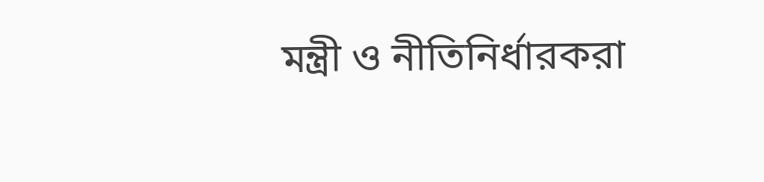মন্ত্রী ও নীতিনির্ধারকরা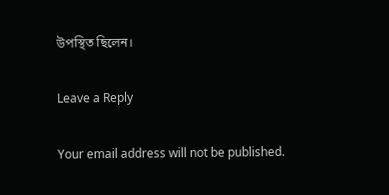উপস্থিত ছিলেন।

Leave a Reply

Your email address will not be published.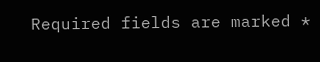Required fields are marked *